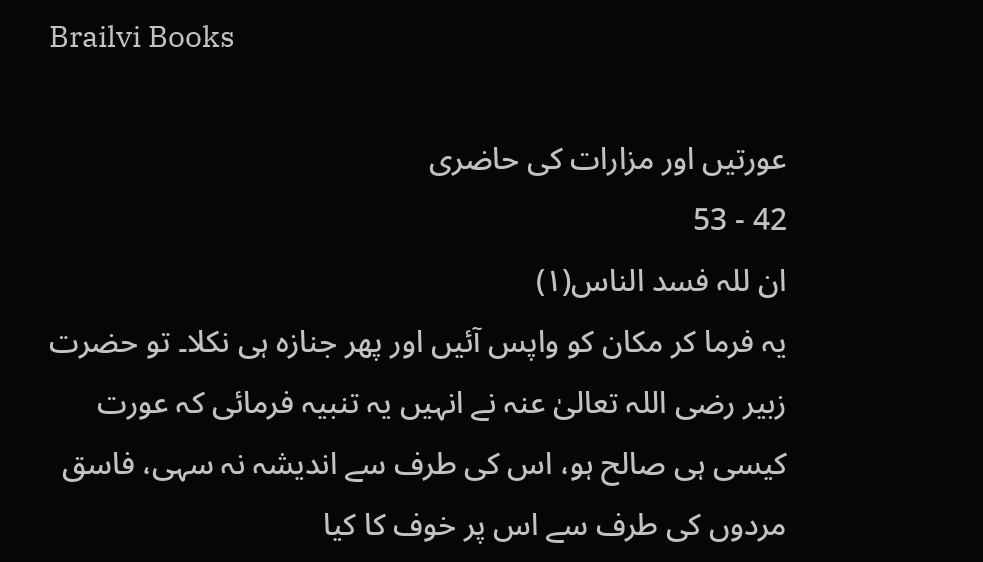Brailvi Books

عورتیں اور مزارات کی حاضری
42 - 53
ان للہ فسد الناس(۱)
یہ فرما کر مکان کو واپس آئیں اور پھر جنازہ ہی نکلا۔ تو حضرت زبیر رضی اللہ تعالیٰ عنہ نے انہیں یہ تنبیہ فرمائی کہ عورت کیسی ہی صالح ہو، اس کی طرف سے اندیشہ نہ سہی، فاسق مردوں کی طرف سے اس پر خوف کا کیا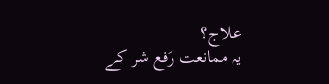علاج؟
یہ ممانعت رَفع شر کے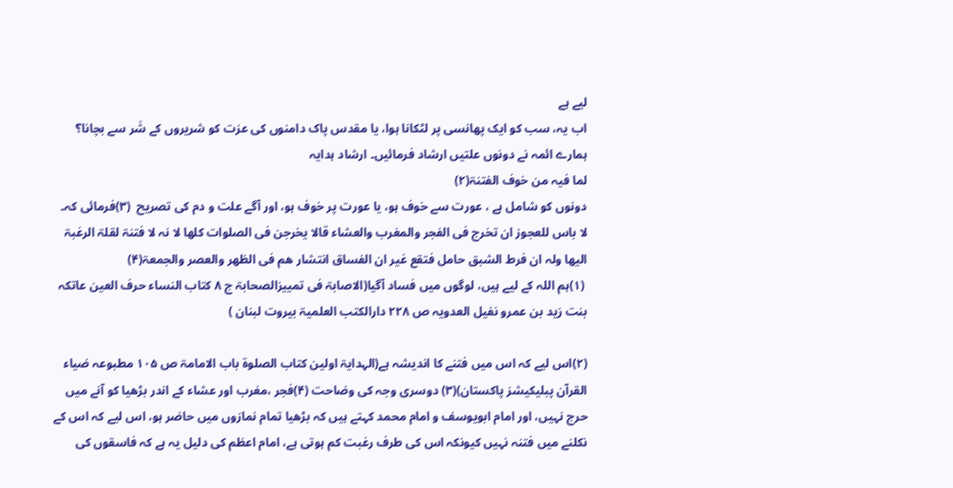لیے ہے
اب یہ، سب کو ایک پھانسی پر لٹکانا ہوا، یا مقدس پاک دامنوں کی عزت کو شریروں کے شَر سے بچانا؟ ہمارے ائمہ نے دونوں علتیں ارشاد فرمائیں۔ ارشاد ہدایہ
لما فیہ من خوف الفتنۃ(۲)
دونوں کو شامل ہے ، عورت سے خوف ہو، یا عورت پر خوف ہو، اور آگے علت و دم کی تصریح  (۳)فرمائی کہ۔
لا باس للعجوز ان تخرج فی الفجر والمغرب والعشاء قالا یخرجن فی الصلوات کلھا لا نہ لا فتنۃ لقلۃ الرغبۃ الیھا ولہ ان فرط الشبق حامل فتقع غیر ان الفساق انتشار ھم فی الظھر والعصر والجمعۃ(۴)
 (۱)ہم اللہ کے لیے ہیں، لوگوں میں فساد آگیا(الاصابۃ فی تمییزالصحابۃ ج ۸ کتاب النساء حرف العین عاتکہ بنت زید بن عمرو نفیل العدویہ ص ۲۲۸ دارالکتب العلمیۃ بیروت لبنان )

(۲)اس لیے کہ اس میں فتنے کا اندیشہ ہے(الہدایۃ اولین کتاب الصلوۃ باب الامامۃ ص ۱۰۵ مطبوعہ ضیاء القرآن پبلیکیشز پاکستان)(۳) دوسری وجہ کی وضاحت (۴)فجر ،مغرب اور عشاء کے اندر بڑھیا کو آنے میں حرج نہیں، اور امام ابویوسف و امام محمد کہتے ہیں کہ بڑھیا تمام نمازوں میں حاضر ہو، اس لیے کہ اس کے نکلنے میں فتنہ نہیں کیونکہ اس کی طرف رغبت کم ہوتی ہے، امام اعظم کی دلیل یہ ہے کہ فاسقوں کی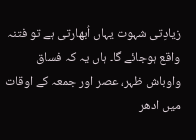زیادِتی شہوت یہاں اُبھارتی ہے تو فتنہ واقع ہوجائے گا۔ ہاں یہ کہ فساق واوباش ظہر، عصر اور جمعہ کے اوقات میں ادھر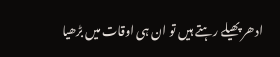ادھر پھیلے رہتے ہیں تو ان ہی اوقات میں بڑھیا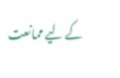کے لیے ممانعت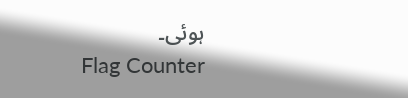ہوئی۔
Flag Counter